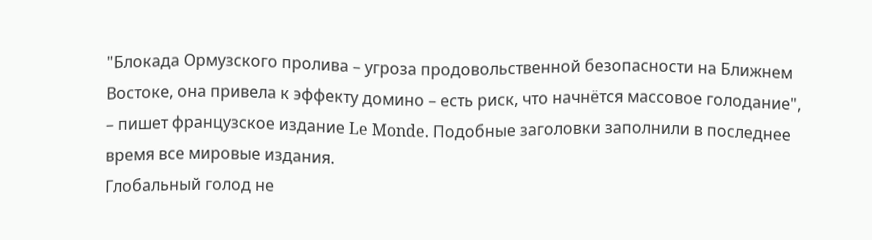"Блокада Ормузского пролива – угроза продовольственной безопасности на Ближнем Востоке, она привела к эффекту домино – есть риск, что начнётся массовое голодание", – пишет французское издание Le Monde. Подобные заголовки заполнили в последнее время все мировые издания.
Глобальный голод не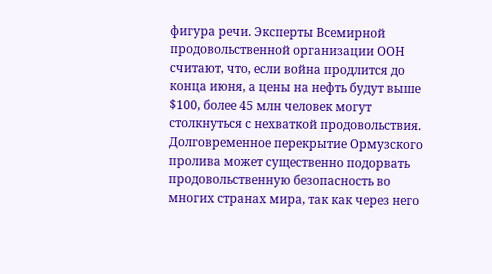фигура речи. Эксперты Всемирной продовольственной организации ООН считают, что, если война продлится до конца июня, а цены на нефть будут выше $100, более 45 млн человек могут столкнуться с нехваткой продовольствия.
Долговременное перекрытие Ормузского пролива может существенно подорвать продовольственную безопасность во многих странах мира, так как через него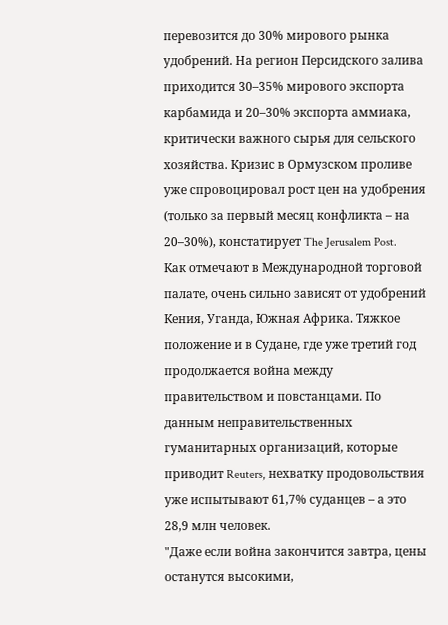перевозится до 30% мирового рынка удобрений. На регион Персидского залива приходится 30–35% мирового экспорта карбамида и 20–30% экспорта аммиака, критически важного сырья для сельского хозяйства. Кризис в Ормузском проливе уже спровоцировал рост цен на удобрения (только за первый месяц конфликта – на 20–30%), констатирует The Jerusalem Post.
Как отмечают в Международной торговой палате, очень сильно зависят от удобрений Кения, Уганда, Южная Африка. Тяжкое положение и в Судане, где уже третий год продолжается война между правительством и повстанцами. По данным неправительственных гуманитарных организаций, которые приводит Reuters, нехватку продовольствия уже испытывают 61,7% суданцев – а это 28,9 млн человек.
"Даже если война закончится завтра, цены останутся высокими,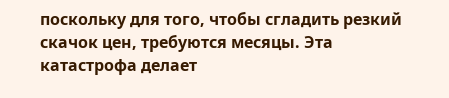поскольку для того, чтобы сгладить резкий скачок цен, требуются месяцы. Эта катастрофа делает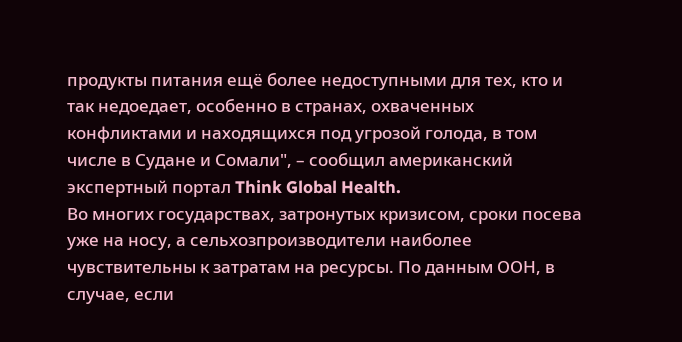продукты питания ещё более недоступными для тех, кто и так недоедает, особенно в странах, охваченных конфликтами и находящихся под угрозой голода, в том числе в Судане и Сомали", – сообщил американский экспертный портал Think Global Health.
Во многих государствах, затронутых кризисом, сроки посева уже на носу, а сельхозпроизводители наиболее чувствительны к затратам на ресурсы. По данным ООН, в случае, если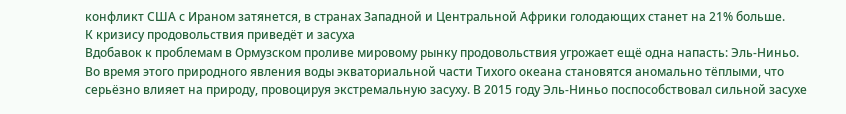конфликт США с Ираном затянется, в странах Западной и Центральной Африки голодающих станет на 21% больше.
К кризису продовольствия приведёт и засуха
Вдобавок к проблемам в Ормузском проливе мировому рынку продовольствия угрожает ещё одна напасть: Эль-Ниньо. Во время этого природного явления воды экваториальной части Тихого океана становятся аномально тёплыми, что серьёзно влияет на природу, провоцируя экстремальную засуху. В 2015 году Эль-Ниньо поспособствовал сильной засухе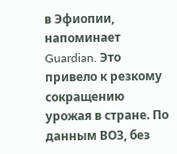в Эфиопии, напоминает Guardian. Это привело к резкому сокращению урожая в стране. По данным ВОЗ, без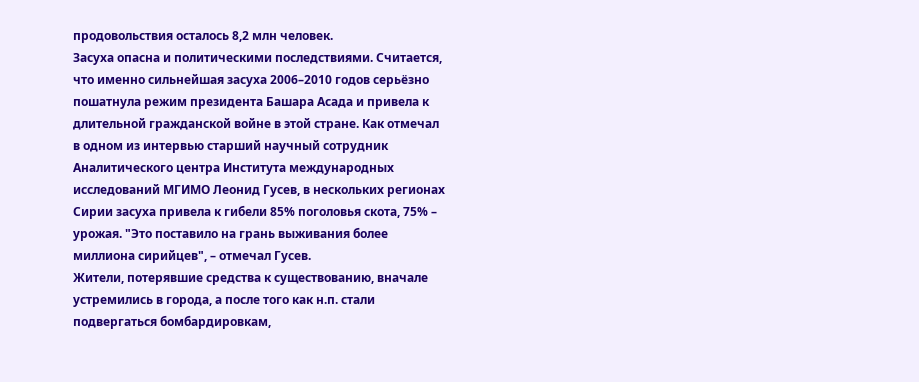продовольствия осталось 8,2 млн человек.
Засуха опасна и политическими последствиями. Считается, что именно сильнейшая засуха 2006–2010 годов серьёзно пошатнула режим президента Башара Асада и привела к длительной гражданской войне в этой стране. Как отмечал в одном из интервью старший научный сотрудник Аналитического центра Института международных исследований МГИМО Леонид Гусев, в нескольких регионах Сирии засуха привела к гибели 85% поголовья скота, 75% – урожая. "Это поставило на грань выживания более миллиона сирийцев", – отмечал Гусев.
Жители, потерявшие средства к существованию, вначале устремились в города, а после того как н.п. стали подвергаться бомбардировкам,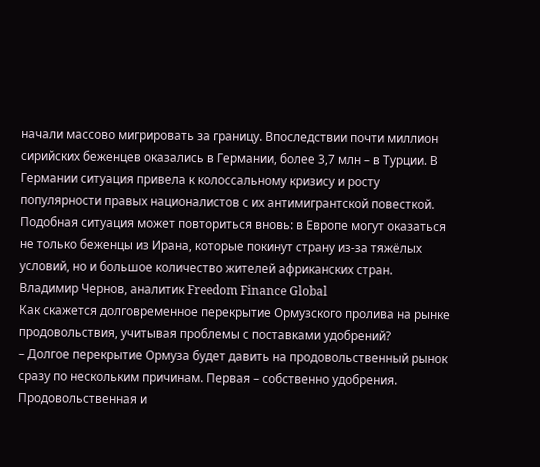начали массово мигрировать за границу. Впоследствии почти миллион сирийских беженцев оказались в Германии, более 3,7 млн – в Турции. В Германии ситуация привела к колоссальному кризису и росту популярности правых националистов с их антимигрантской повесткой. Подобная ситуация может повториться вновь: в Европе могут оказаться не только беженцы из Ирана, которые покинут страну из-за тяжёлых условий, но и большое количество жителей африканских стран.
Владимир Чернов, аналитик Freedom Finance Global
Как скажется долговременное перекрытие Ормузского пролива на рынке продовольствия, учитывая проблемы с поставками удобрений?
– Долгое перекрытие Ормуза будет давить на продовольственный рынок сразу по нескольким причинам. Первая – собственно удобрения. Продовольственная и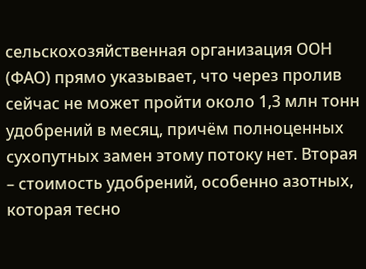сельскохозяйственная организация ООН (ФАО) прямо указывает, что через пролив сейчас не может пройти около 1,3 млн тонн удобрений в месяц, причём полноценных сухопутных замен этому потоку нет. Вторая – стоимость удобрений, особенно азотных, которая тесно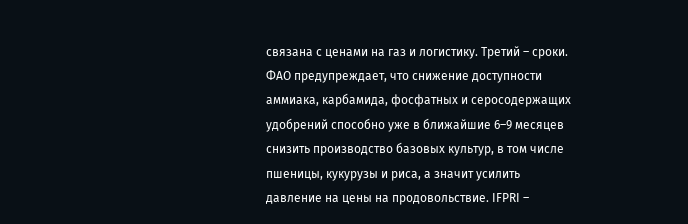связана с ценами на газ и логистику. Третий – сроки. ФАО предупреждает, что снижение доступности аммиака, карбамида, фосфатных и серосодержащих удобрений способно уже в ближайшие 6–9 месяцев снизить производство базовых культур, в том числе пшеницы, кукурузы и риса, а значит усилить давление на цены на продовольствие. IFPRI –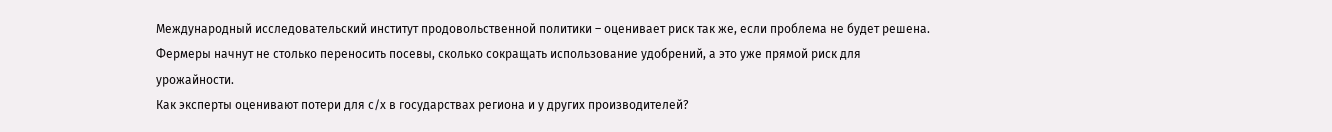Международный исследовательский институт продовольственной политики – оценивает риск так же, если проблема не будет решена. Фермеры начнут не столько переносить посевы, сколько сокращать использование удобрений, а это уже прямой риск для урожайности.
Как эксперты оценивают потери для с/х в государствах региона и у других производителей?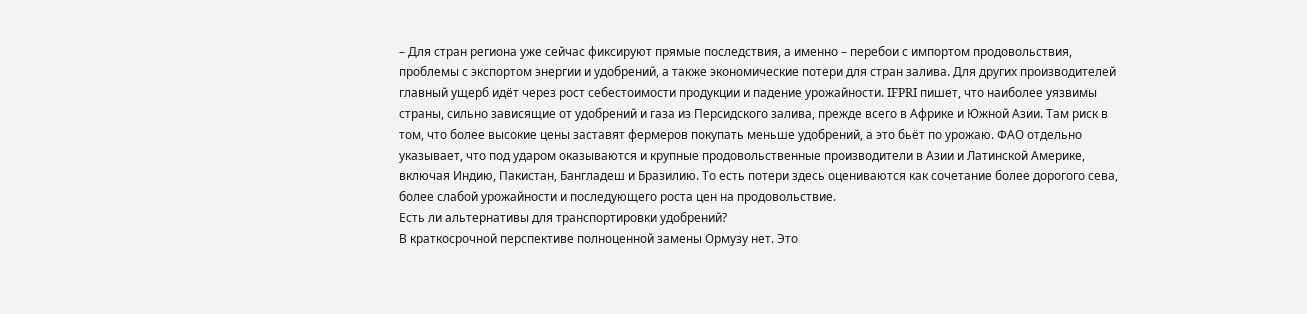– Для стран региона уже сейчас фиксируют прямые последствия, а именно – перебои с импортом продовольствия, проблемы с экспортом энергии и удобрений, а также экономические потери для стран залива. Для других производителей главный ущерб идёт через рост себестоимости продукции и падение урожайности. IFPRI пишет, что наиболее уязвимы страны, сильно зависящие от удобрений и газа из Персидского залива, прежде всего в Африке и Южной Азии. Там риск в том, что более высокие цены заставят фермеров покупать меньше удобрений, а это бьёт по урожаю. ФАО отдельно указывает, что под ударом оказываются и крупные продовольственные производители в Азии и Латинской Америке, включая Индию, Пакистан, Бангладеш и Бразилию. То есть потери здесь оцениваются как сочетание более дорогого сева, более слабой урожайности и последующего роста цен на продовольствие.
Есть ли альтернативы для транспортировки удобрений?
В краткосрочной перспективе полноценной замены Ормузу нет. Это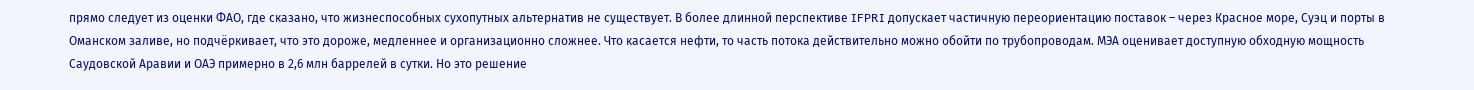прямо следует из оценки ФАО, где сказано, что жизнеспособных сухопутных альтернатив не существует. В более длинной перспективе IFPRI допускает частичную переориентацию поставок – через Красное море, Суэц и порты в Оманском заливе, но подчёркивает, что это дороже, медленнее и организационно сложнее. Что касается нефти, то часть потока действительно можно обойти по трубопроводам. МЭА оценивает доступную обходную мощность Саудовской Аравии и ОАЭ примерно в 2,6 млн баррелей в сутки. Но это решение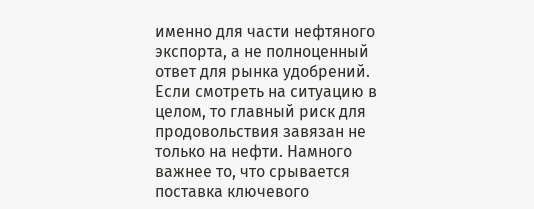именно для части нефтяного экспорта, а не полноценный ответ для рынка удобрений.
Если смотреть на ситуацию в целом, то главный риск для продовольствия завязан не только на нефти. Намного важнее то, что срывается поставка ключевого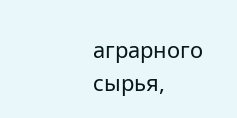аграрного сырья,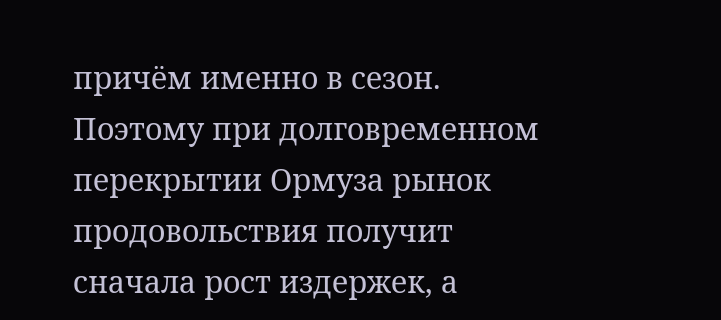причём именно в сезон. Поэтому при долговременном перекрытии Ормуза рынок продовольствия получит сначала рост издержек, а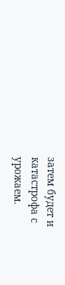затем будет и катастрофа с урожаем.